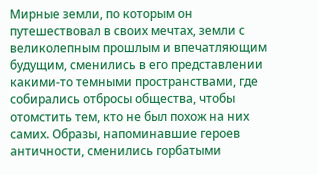Мирные земли, по которым он путешествовал в своих мечтах, земли с великолепным прошлым и впечатляющим будущим, сменились в его представлении какими-то темными пространствами, где собирались отбросы общества, чтобы отомстить тем, кто не был похож на них самих. Образы, напоминавшие героев античности, сменились горбатыми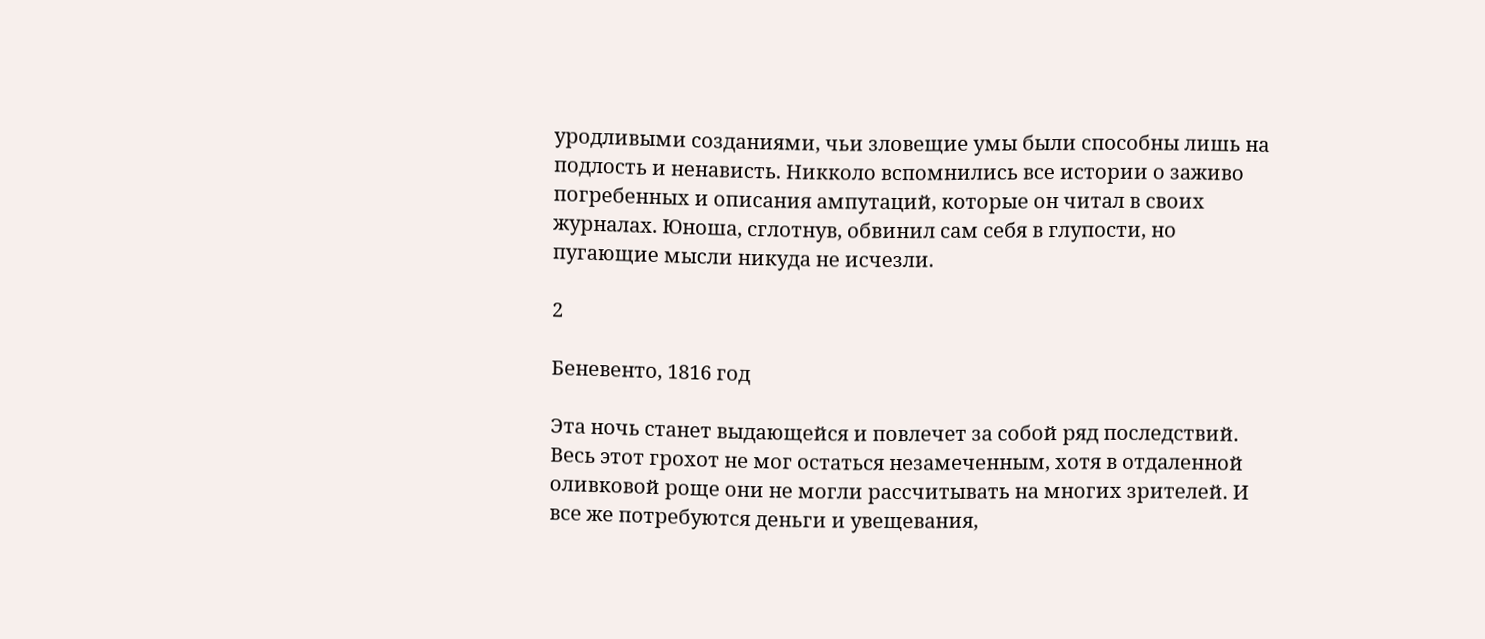уродливыми созданиями, чьи зловещие умы были способны лишь на подлость и ненависть. Никколо вспомнились все истории о заживо погребенных и описания ампутаций, которые он читал в своих журналах. Юноша, сглотнув, обвинил сам себя в глупости, но пугающие мысли никуда не исчезли.

2

Беневенто, 1816 год

Эта ночь станет выдающейся и повлечет за собой ряд последствий. Весь этот грохот не мог остаться незамеченным, хотя в отдаленной оливковой роще они не могли рассчитывать на многих зрителей. И все же потребуются деньги и увещевания,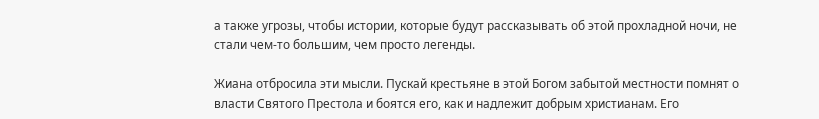а также угрозы, чтобы истории, которые будут рассказывать об этой прохладной ночи, не стали чем-то большим, чем просто легенды.

Жиана отбросила эти мысли. Пускай крестьяне в этой Богом забытой местности помнят о власти Святого Престола и боятся его, как и надлежит добрым христианам. Его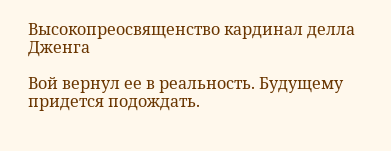Высокопреосвященство кардинал делла Дженга

Вой вернул ее в реальность. Будущему придется подождать.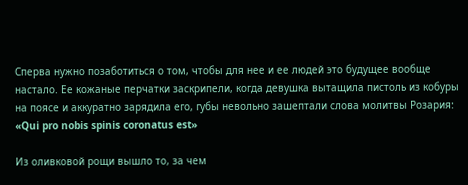Сперва нужно позаботиться о том, чтобы для нее и ее людей это будущее вообще настало. Ее кожаные перчатки заскрипели, когда девушка вытащила пистоль из кобуры на поясе и аккуратно зарядила его, губы невольно зашептали слова молитвы Розария: «Qui pro nobis spinis coronatus est»

Из оливковой рощи вышло то, за чем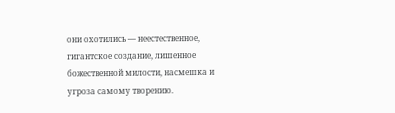они охотились — неестественное, гигантское создание, лишенное божественной милости, насмешка и угроза самому творению.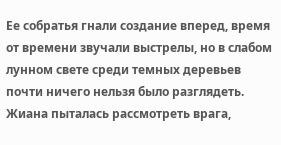Ее собратья гнали создание вперед, время от времени звучали выстрелы, но в слабом лунном свете среди темных деревьев почти ничего нельзя было разглядеть. Жиана пыталась рассмотреть врага,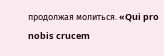продолжая молиться. «Qui pro nobis crucem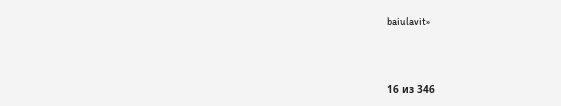baiulavit»



16 из 346